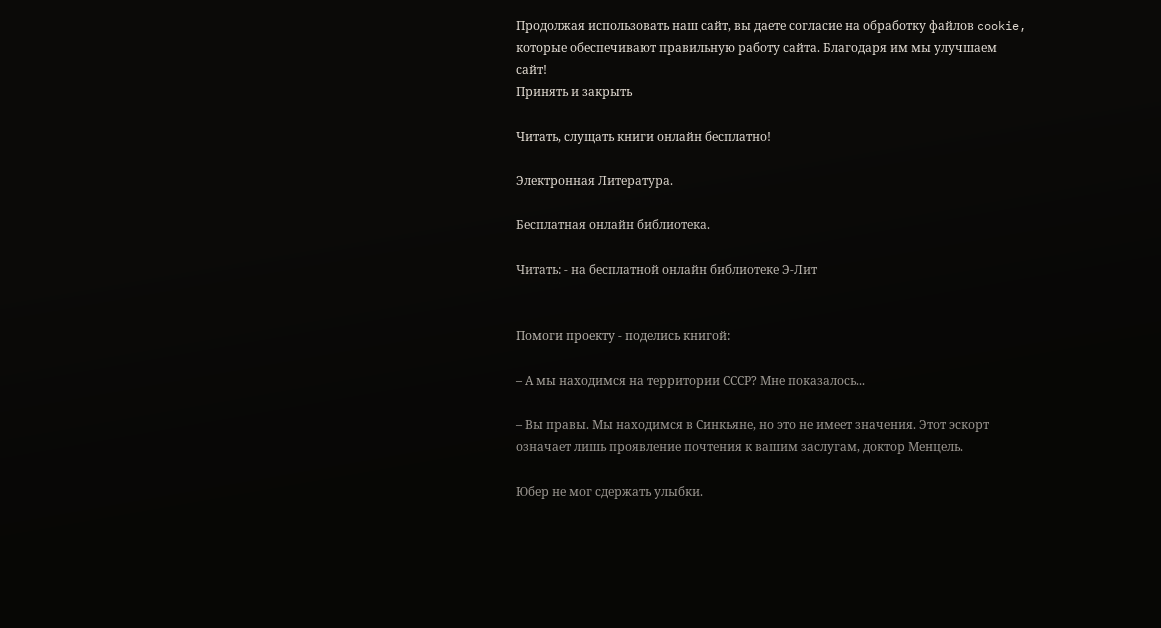Продолжая использовать наш сайт, вы даете согласие на обработку файлов cookie, которые обеспечивают правильную работу сайта. Благодаря им мы улучшаем сайт!
Принять и закрыть

Читать, слущать книги онлайн бесплатно!

Электронная Литература.

Бесплатная онлайн библиотека.

Читать: - на бесплатной онлайн библиотеке Э-Лит


Помоги проекту - поделись книгой:

– А мы находимся на территории СССР? Мне показалось...

– Вы правы. Мы находимся в Синкьяне, но это не имеет значения. Этот эскорт означает лишь проявление почтения к вашим заслугам, доктор Менцель.

Юбер не мог сдержать улыбки.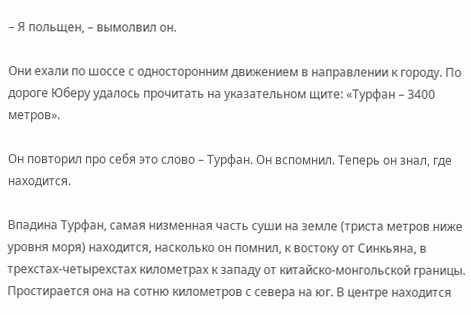– Я польщен, – вымолвил он.

Они ехали по шоссе с односторонним движением в направлении к городу. По дороге Юберу удалось прочитать на указательном щите: «Турфан – 3400 метров».

Он повторил про себя это слово – Турфан. Он вспомнил. Теперь он знал, где находится.

Впадина Турфан, самая низменная часть суши на земле (триста метров ниже уровня моря) находится, насколько он помнил, к востоку от Синкьяна, в трехстах-четырехстах километрах к западу от китайско-монгольской границы. Простирается она на сотню километров с севера на юг. В центре находится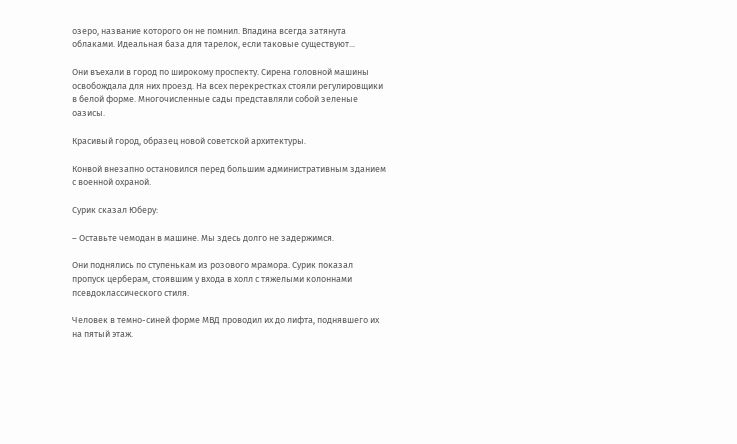озеро, название которого он не помнил. Впадина всегда затянута облаками. Идеальная база для тарелок, если таковые существуют...

Они въехали в город по широкому проспекту. Сирена головной машины освобождала для них проезд. На всех перекрестках стояли регулировщики в белой форме. Многочисленные сады представляли собой зеленые оазисы.

Красивый город, образец новой советской архитектуры.

Конвой внезапно остановился перед большим административным зданием с военной охраной.

Сурик сказал Юберу:

– Оставьте чемодан в машине. Мы здесь долго не задержимся.

Они поднялись по ступенькам из розового мрамора. Сурик показал пропуск церберам, стоявшим у входа в холл с тяжелыми колоннами псевдоклассического стиля.

Человек в темно-синей форме МВД проводил их до лифта, поднявшего их на пятый этаж.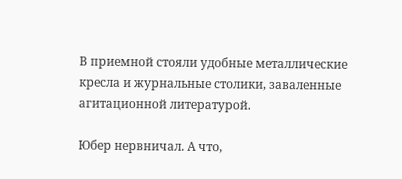В приемной стояли удобные металлические кресла и журнальные столики, заваленные агитационной литературой.

Юбер нервничал. А что,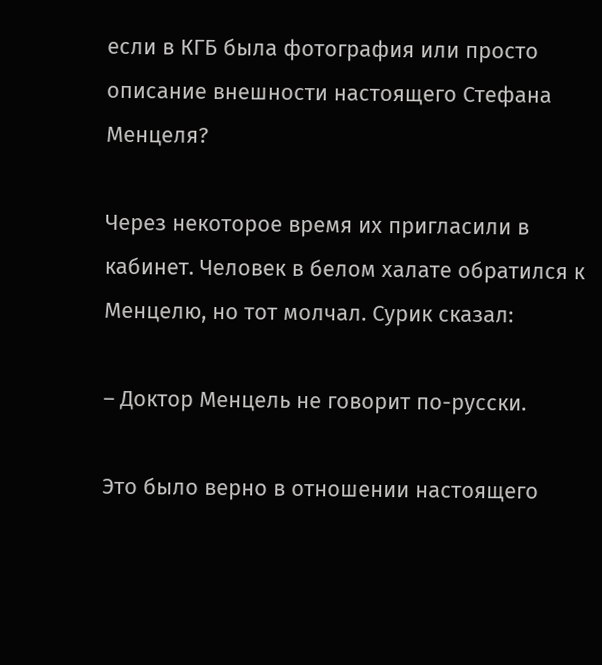если в КГБ была фотография или просто описание внешности настоящего Стефана Менцеля?

Через некоторое время их пригласили в кабинет. Человек в белом халате обратился к Менцелю, но тот молчал. Сурик сказал:

– Доктор Менцель не говорит по-русски.

Это было верно в отношении настоящего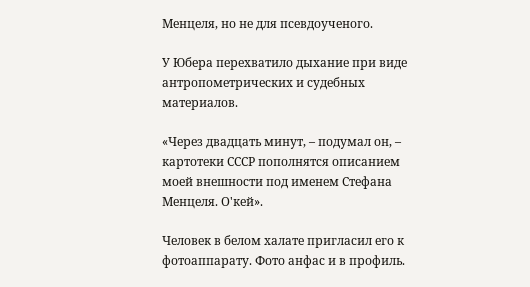Менцеля, но не для псевдоученого.

У Юбера перехватило дыхание при виде антропометрических и судебных материалов.

«Через двадцать минут, – подумал он, – картотеки СССР пополнятся описанием моей внешности под именем Стефана Менцеля. О'кей».

Человек в белом халате пригласил его к фотоаппарату. Фото анфас и в профиль.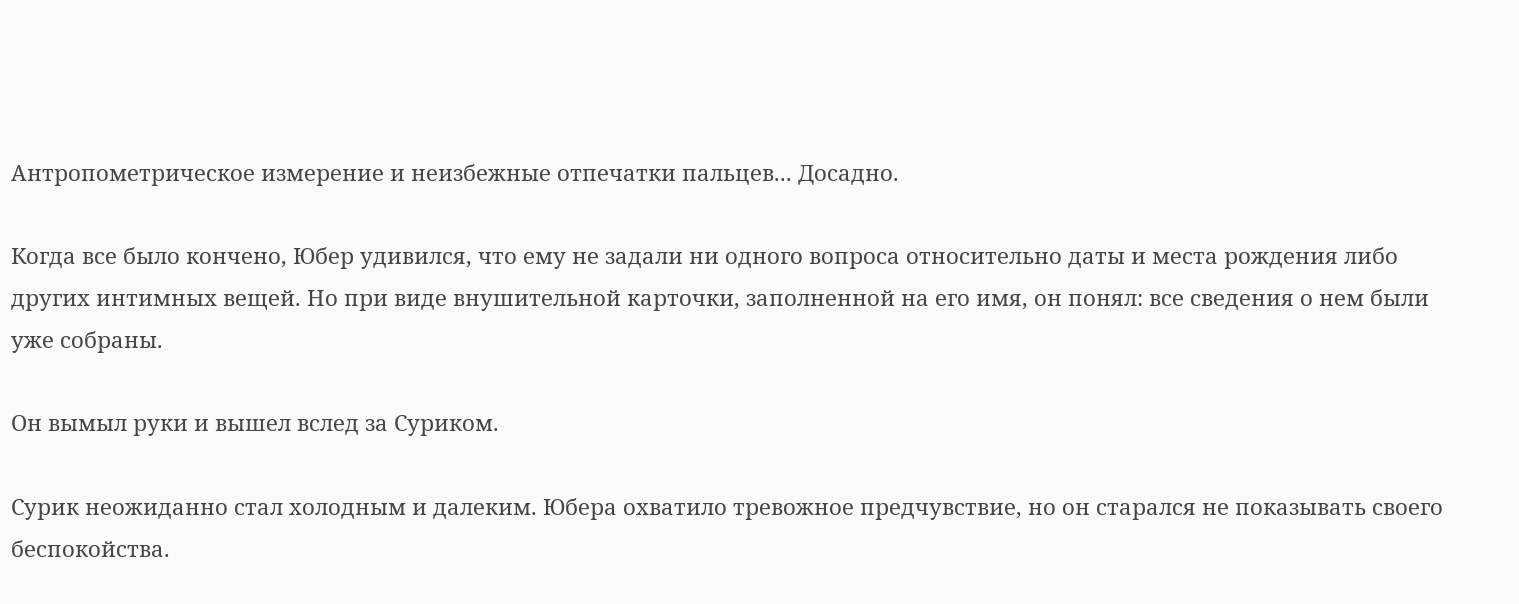Антропометрическое измерение и неизбежные отпечатки пальцев... Досадно.

Когда все было кончено, Юбер удивился, что ему не задали ни одного вопроса относительно даты и места рождения либо других интимных вещей. Но при виде внушительной карточки, заполненной на его имя, он понял: все сведения о нем были уже собраны.

Он вымыл руки и вышел вслед за Суриком.

Сурик неожиданно стал холодным и далеким. Юбера охватило тревожное предчувствие, но он старался не показывать своего беспокойства.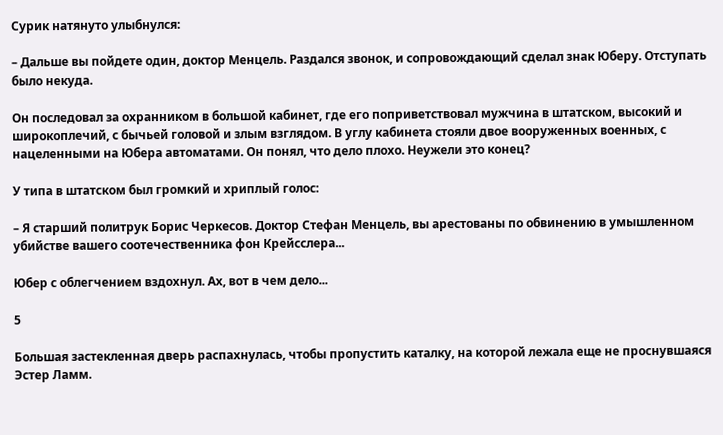Сурик натянуто улыбнулся:

– Дальше вы пойдете один, доктор Менцель. Раздался звонок, и сопровождающий сделал знак Юберу. Отступать было некуда.

Он последовал за охранником в большой кабинет, где его поприветствовал мужчина в штатском, высокий и широкоплечий, с бычьей головой и злым взглядом. В углу кабинета стояли двое вооруженных военных, с нацеленными на Юбера автоматами. Он понял, что дело плохо. Неужели это конец?

У типа в штатском был громкий и хриплый голос:

– Я старший политрук Борис Черкесов. Доктор Стефан Менцель, вы арестованы по обвинению в умышленном убийстве вашего соотечественника фон Крейсслера...

Юбер с облегчением вздохнул. Ах, вот в чем дело...

5

Большая застекленная дверь распахнулась, чтобы пропустить каталку, на которой лежала еще не проснувшаяся Эстер Ламм.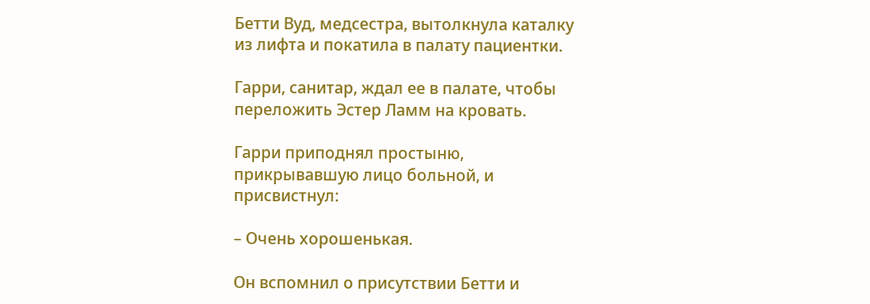Бетти Вуд, медсестра, вытолкнула каталку из лифта и покатила в палату пациентки.

Гарри, санитар, ждал ее в палате, чтобы переложить Эстер Ламм на кровать.

Гарри приподнял простыню, прикрывавшую лицо больной, и присвистнул:

– Очень хорошенькая.

Он вспомнил о присутствии Бетти и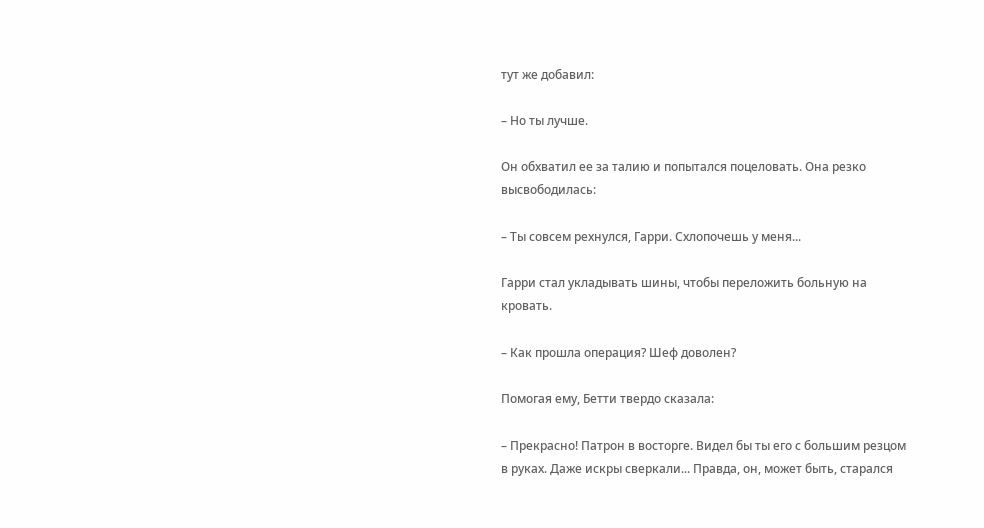тут же добавил:

– Но ты лучше.

Он обхватил ее за талию и попытался поцеловать. Она резко высвободилась:

– Ты совсем рехнулся, Гарри. Схлопочешь у меня...

Гарри стал укладывать шины, чтобы переложить больную на кровать.

– Как прошла операция? Шеф доволен?

Помогая ему, Бетти твердо сказала:

– Прекрасно! Патрон в восторге. Видел бы ты его с большим резцом в руках. Даже искры сверкали... Правда, он, может быть, старался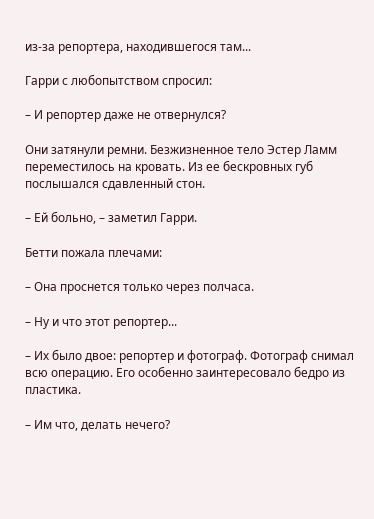из-за репортера, находившегося там...

Гарри с любопытством спросил:

– И репортер даже не отвернулся?

Они затянули ремни. Безжизненное тело Эстер Ламм переместилось на кровать. Из ее бескровных губ послышался сдавленный стон.

– Ей больно, – заметил Гарри.

Бетти пожала плечами:

– Она проснется только через полчаса.

– Ну и что этот репортер...

– Их было двое: репортер и фотограф. Фотограф снимал всю операцию. Его особенно заинтересовало бедро из пластика.

– Им что, делать нечего?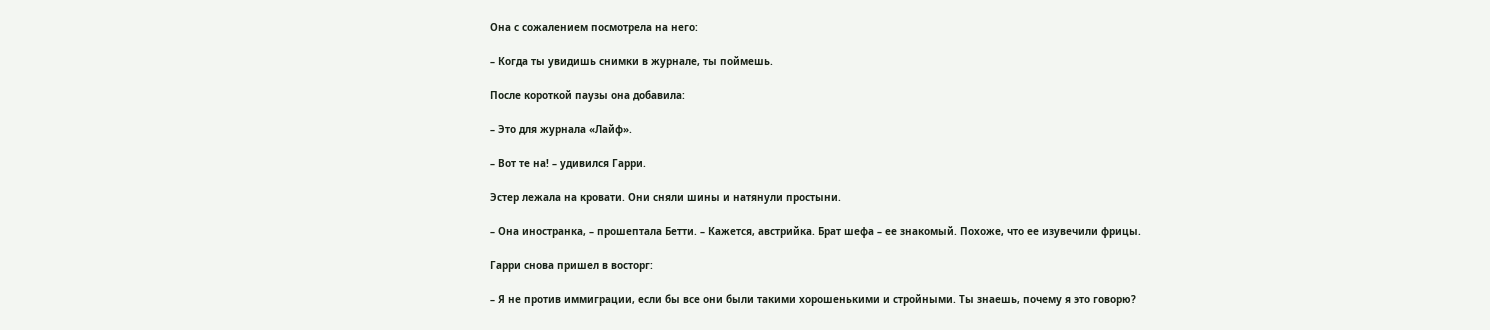Она с сожалением посмотрела на него:

– Когда ты увидишь снимки в журнале, ты поймешь.

После короткой паузы она добавила:

– Это для журнала «Лайф».

– Вот те на! – удивился Гарри.

Эстер лежала на кровати. Они сняли шины и натянули простыни.

– Она иностранка, – прошептала Бетти. – Кажется, австрийка. Брат шефа – ее знакомый. Похоже, что ее изувечили фрицы.

Гарри снова пришел в восторг:

– Я не против иммиграции, если бы все они были такими хорошенькими и стройными. Ты знаешь, почему я это говорю?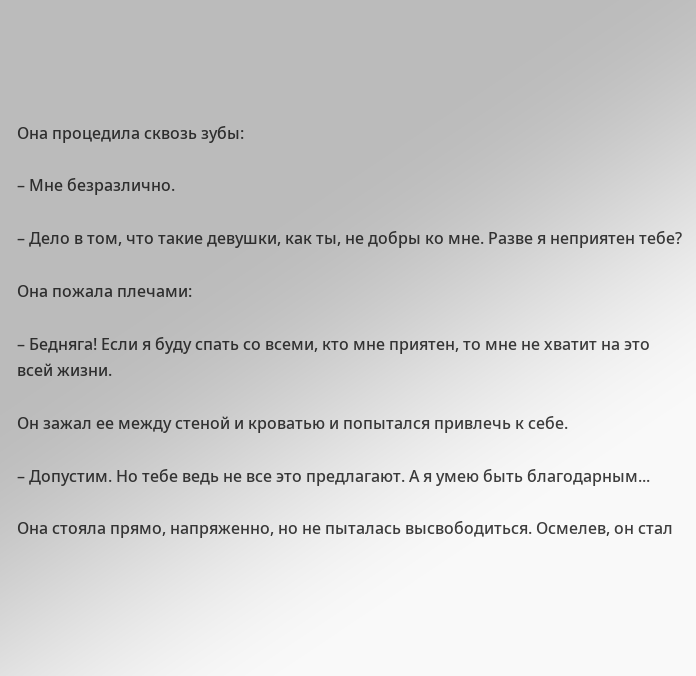Она процедила сквозь зубы:

– Мне безразлично.

– Дело в том, что такие девушки, как ты, не добры ко мне. Разве я неприятен тебе?

Она пожала плечами:

– Бедняга! Если я буду спать со всеми, кто мне приятен, то мне не хватит на это всей жизни.

Он зажал ее между стеной и кроватью и попытался привлечь к себе.

– Допустим. Но тебе ведь не все это предлагают. А я умею быть благодарным...

Она стояла прямо, напряженно, но не пыталась высвободиться. Осмелев, он стал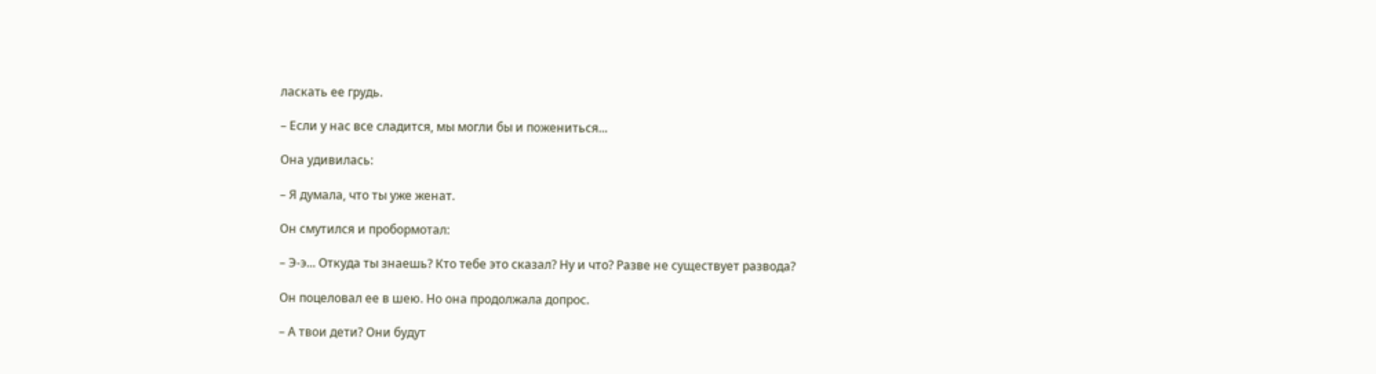ласкать ее грудь.

– Если у нас все сладится, мы могли бы и пожениться...

Она удивилась:

– Я думала, что ты уже женат.

Он смутился и пробормотал:

– Э-э... Откуда ты знаешь? Кто тебе это сказал? Ну и что? Разве не существует развода?

Он поцеловал ее в шею. Но она продолжала допрос.

– А твои дети? Они будут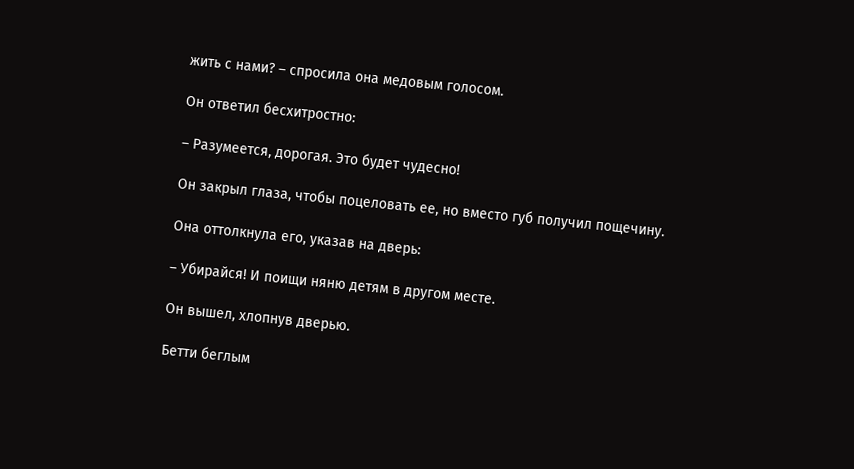жить с нами? – спросила она медовым голосом.

Он ответил бесхитростно:

– Разумеется, дорогая. Это будет чудесно!

Он закрыл глаза, чтобы поцеловать ее, но вместо губ получил пощечину.

Она оттолкнула его, указав на дверь:

– Убирайся! И поищи няню детям в другом месте.

Он вышел, хлопнув дверью.

Бетти беглым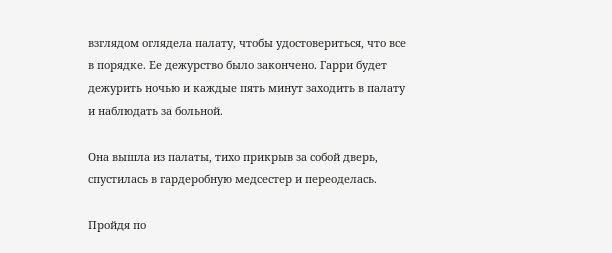взглядом оглядела палату, чтобы удостовериться, что все в порядке. Ее дежурство было закончено. Гарри будет дежурить ночью и каждые пять минут заходить в палату и наблюдать за больной.

Она вышла из палаты, тихо прикрыв за собой дверь, спустилась в гардеробную медсестер и переоделась.

Пройдя по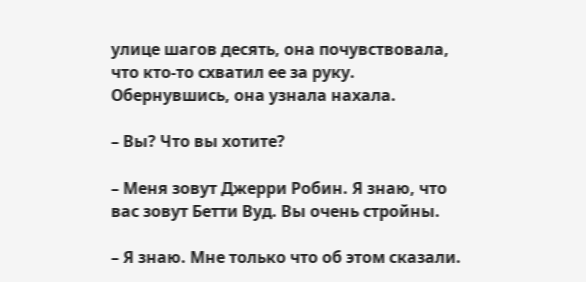улице шагов десять, она почувствовала, что кто-то схватил ее за руку. Обернувшись, она узнала нахала.

– Вы? Что вы хотите?

– Меня зовут Джерри Робин. Я знаю, что вас зовут Бетти Вуд. Вы очень стройны.

– Я знаю. Мне только что об этом сказали.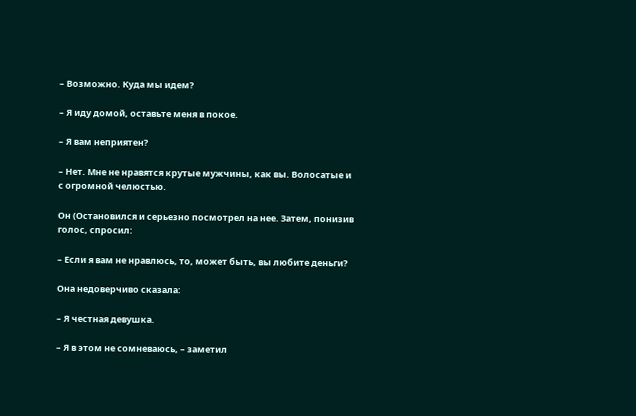– Возможно. Куда мы идем?

– Я иду домой, оставьте меня в покое.

– Я вам неприятен?

– Нет. Мне не нравятся крутые мужчины, как вы. Волосатые и с огромной челюстью.

Он (Остановился и серьезно посмотрел на нее. Затем, понизив голос, спросил:

– Если я вам не нравлюсь, то, может быть, вы любите деньги?

Она недоверчиво сказала:

– Я честная девушка.

– Я в этом не сомневаюсь, – заметил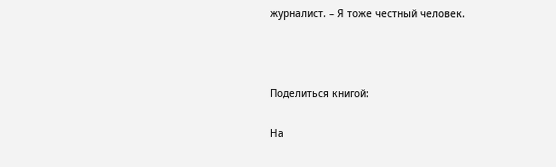журналист. – Я тоже честный человек.



Поделиться книгой:

На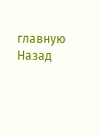главную
Назад